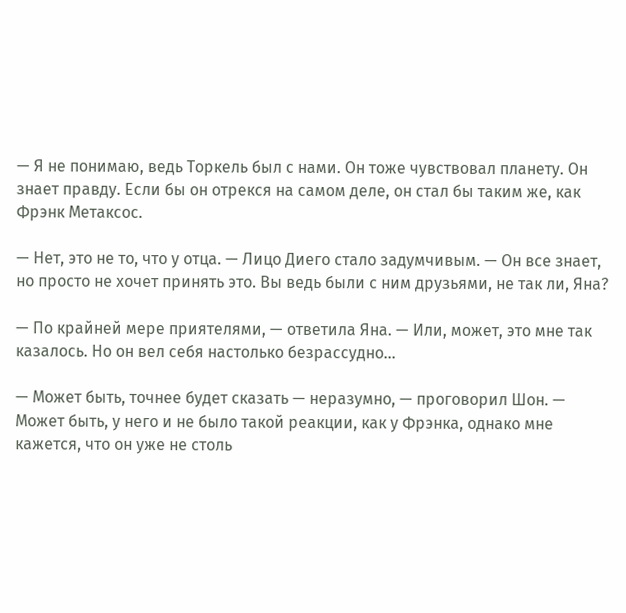— Я не понимаю, ведь Торкель был с нами. Он тоже чувствовал планету. Он знает правду. Если бы он отрекся на самом деле, он стал бы таким же, как Фрэнк Метаксос.

— Нет, это не то, что у отца. — Лицо Диего стало задумчивым. — Он все знает, но просто не хочет принять это. Вы ведь были с ним друзьями, не так ли, Яна?

— По крайней мере приятелями, — ответила Яна. — Или, может, это мне так казалось. Но он вел себя настолько безрассудно...

— Может быть, точнее будет сказать — неразумно, — проговорил Шон. — Может быть, у него и не было такой реакции, как у Фрэнка, однако мне кажется, что он уже не столь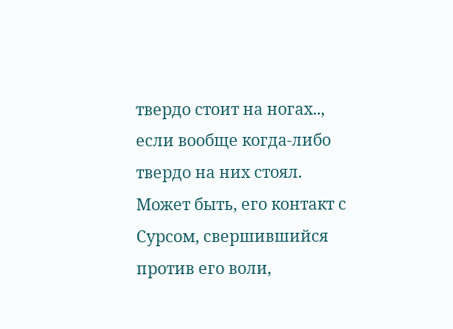твердо стоит на ногах.., если вообще когда-либо твердо на них стоял. Может быть, его контакт с Сурсом, свершившийся против его воли,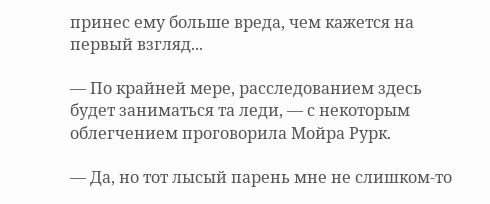принес ему больше вреда, чем кажется на первый взгляд...

— По крайней мере, расследованием здесь будет заниматься та леди, — с некоторым облегчением проговорила Мойра Рурк.

— Да, но тот лысый парень мне не слишком-то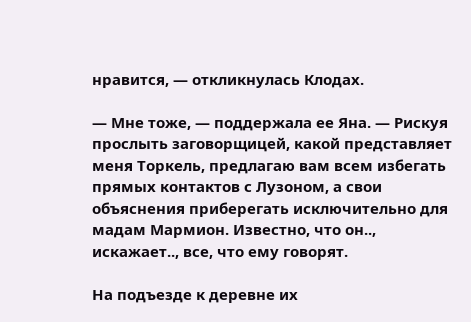нравится, — откликнулась Клодах.

— Мне тоже, — поддержала ее Яна. — Рискуя прослыть заговорщицей, какой представляет меня Торкель, предлагаю вам всем избегать прямых контактов с Лузоном, а свои объяснения приберегать исключительно для мадам Мармион. Известно, что он.., искажает.., все, что ему говорят.

На подъезде к деревне их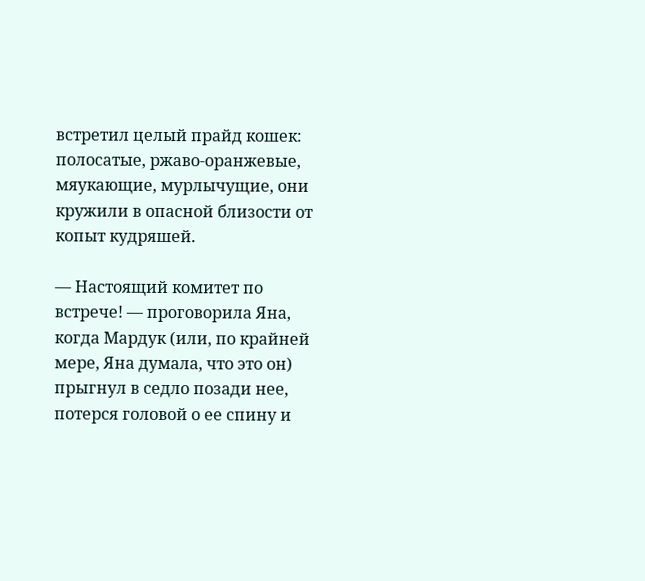встретил целый прайд кошек: полосатые, ржаво-оранжевые, мяукающие, мурлычущие, они кружили в опасной близости от копыт кудряшей.

— Настоящий комитет по встрече! — проговорила Яна, когда Мардук (или, по крайней мере, Яна думала, что это он) прыгнул в седло позади нее, потерся головой о ее спину и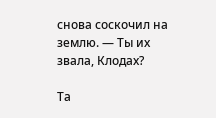снова соскочил на землю. — Ты их звала, Клодах?

Та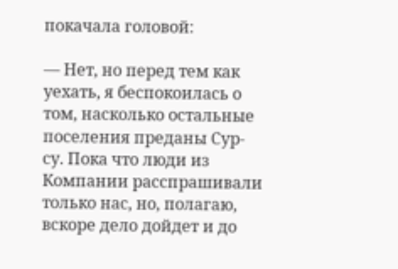покачала головой:

— Нет, но перед тем как уехать, я беспокоилась о том, насколько остальные поселения преданы Сур-су. Пока что люди из Компании расспрашивали только нас, но, полагаю, вскоре дело дойдет и до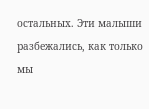остальных. Эти малыши разбежались, как только мы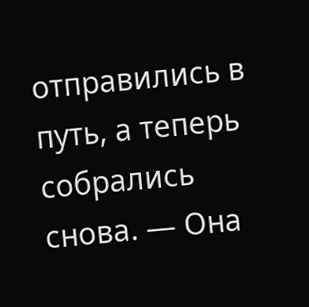отправились в путь, а теперь собрались снова. — Она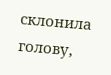склонила голову,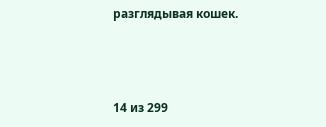разглядывая кошек.



14 из 299